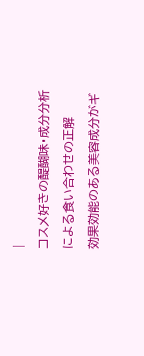|
コスメ好きの醍醐味・成分分析による食い合わせの正解
効果効能のある美容成分がギ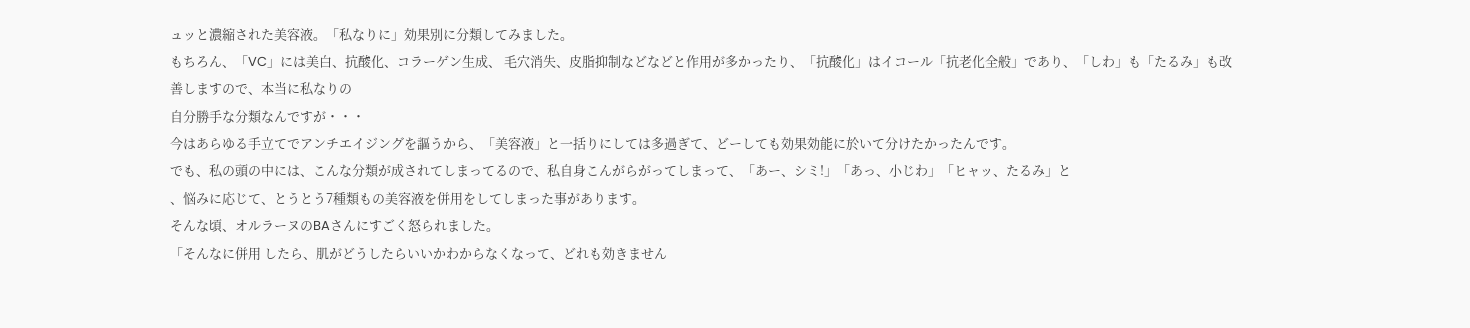ュッと濃縮された美容液。「私なりに」効果別に分類してみました。
もちろん、「VC」には美白、抗酸化、コラーゲン生成、 毛穴消失、皮脂抑制などなどと作用が多かったり、「抗酸化」はイコール「抗老化全般」であり、「しわ」も「たるみ」も改善しますので、本当に私なりの
自分勝手な分類なんですが・・・
今はあらゆる手立てでアンチエイジングを謳うから、「美容液」と一括りにしては多過ぎて、どーしても効果効能に於いて分けたかったんです。
でも、私の頭の中には、こんな分類が成されてしまってるので、私自身こんがらがってしまって、「あー、シミ!」「あっ、小じわ」「ヒャッ、たるみ」と
、悩みに応じて、とうとう7種類もの美容液を併用をしてしまった事があります。
そんな頃、オルラーヌのBAさんにすごく怒られました。
「そんなに併用 したら、肌がどうしたらいいかわからなくなって、どれも効きません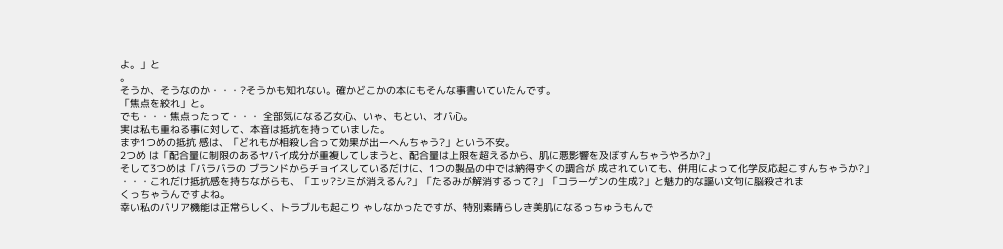よ。」と
。
そうか、そうなのか・・・?そうかも知れない。確かどこかの本にもそんな事書いていたんです。
「焦点を絞れ」と。
でも・・・焦点ったって・・・ 全部気になる乙女心、いゃ、もとい、オバ心。
実は私も重ねる事に対して、本音は抵抗を持っていました。
まず1つめの抵抗 感は、「どれもが相殺し合って効果が出ーへんちゃう?」という不安。
2つめ は「配合量に制限のあるヤバイ成分が重複してしまうと、配合量は上限を超えるから、肌に悪影響を及ぼすんちゃうやろか?」
そして3つめは「バラバラの ブランドからチョイスしているだけに、1つの製品の中では納得ずくの調合が 成されていても、併用によって化学反応起こすんちゃうか?」
・・・これだけ抵抗感を持ちながらも、「エッ?シミが消えるん?」「たるみが解消するって?」「コラーゲンの生成?」と魅力的な謳い文句に脳殺されま
くっちゃうんですよね。
幸い私のバリア機能は正常らしく、トラブルも起こり ゃしなかったですが、特別素晴らしき美肌になるっちゅうもんで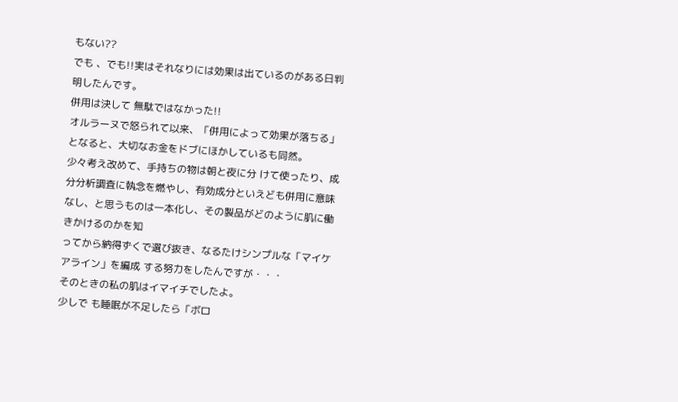もない??
でも 、でも!!実はそれなりには効果は出ているのがある日判明したんです。
併用は決して 無駄ではなかった!!
オルラーヌで怒られて以来、「併用によって効果が落ちる」となると、大切なお金をドブにほかしているも同然。
少々考え改めて、手持ちの物は朝と夜に分 けて使ったり、成分分析調査に執念を燃やし、有効成分といえども併用に意味 なし、と思うものは一本化し、その製品がどのように肌に働きかけるのかを知
ってから納得ずくで選び抜き、なるたけシンプルな「マイケアライン」を編成 する努力をしたんですが・・・
そのときの私の肌はイマイチでしたよ。
少しで も睡眠が不足したら「ボロ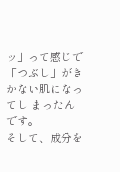ッ」って感じで「つぶし」がきかない肌になってし まったんです。
そして、成分を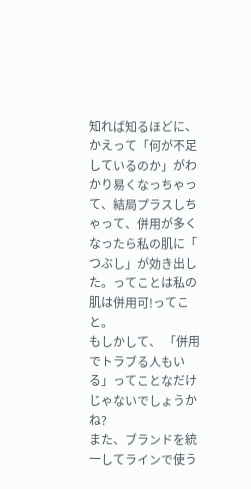知れば知るほどに、かえって「何が不足しているのか」がわかり易くなっちゃって、結局プラスしちゃって、併用が多くなったら私の肌に「
つぶし」が効き出した。ってことは私の肌は併用可!ってこと。
もしかして、 「併用でトラブる人もいる」ってことなだけじゃないでしょうかね?
また、ブランドを統一してラインで使う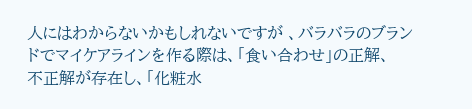人にはわからないかもしれないですが 、バラバラのブランドでマイケアラインを作る際は、「食い合わせ」の正解、
不正解が存在し、「化粧水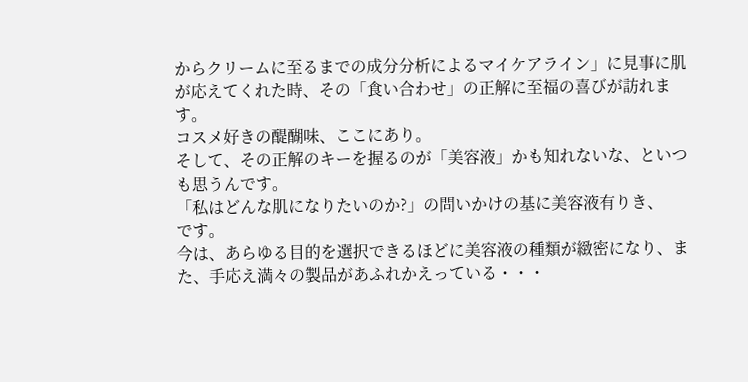からクリームに至るまでの成分分析によるマイケアライン」に見事に肌が応えてくれた時、その「食い合わせ」の正解に至福の喜びが訪れます。
コスメ好きの醍醐味、ここにあり。
そして、その正解のキーを握るのが「美容液」かも知れないな、といつも思うんです。
「私はどんな肌になりたいのか?」の問いかけの基に美容液有りき、
です。
今は、あらゆる目的を選択できるほどに美容液の種類が緻密になり、ま た、手応え満々の製品があふれかえっている・・・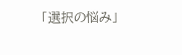「選択の悩み」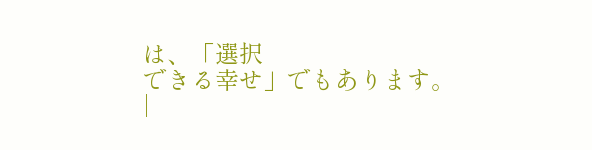は、「選択
できる幸せ」でもあります。
|